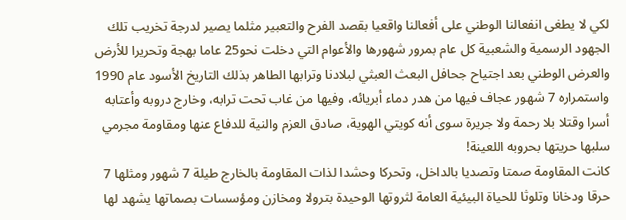لكي لا يطغى انفعالنا الوطني على أفعالنا واقعيا بقصد الفرح والتعبير مثلما يصير لدرجة تخريب تلك الجهود الرسمية والشعبية كل عام بمرور شهورها والأعوام التي دخلت نحو25 عاما بهجة وتحريرا للأرض والعرض الوطني بعد اجتياح جحافل البعث العبثي لبلادنا وترابها الطاهر بذلك التاريخ الأسود عام 1990 واستمراره 7 شهور عجاف فيها من هدر دماء أبريائه، وفيها من غاب تحت ترابه، وخارج دروبه وأعتابه أسرا وقتلا بلا رحمة ولا جريرة سوى أنه كويتي الهوية، صادق العزم والنية للدفاع عنها ومقاومة مجرمي سلبها حريتها بحروبه اللعينة!
كانت المقاومة صمتا وتصديا بالداخل، وتحركا وحشدا لذات المقاومة بالخارج طيلة 7 شهور ومثلها 7 حرقا ودخانا وتلوثا للحياة البيئية العامة لثروتها الوحيدة بترولا ومخازن ومؤسسات بصماتها يشهد لها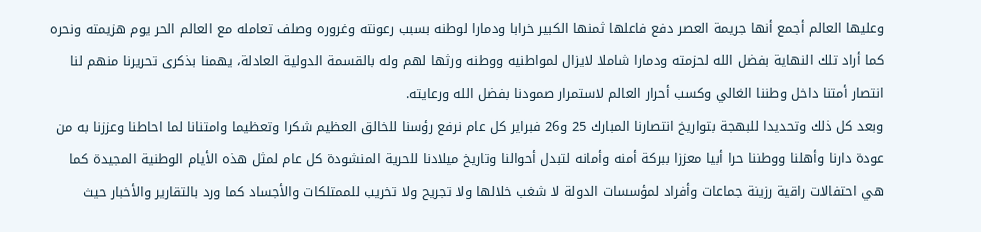وعليها العالم أجمع أنها جريمة العصر دفع فاعلها ثمنها الكبير خرابا ودمارا لوطنه بسبب رعونته وغروره وصلف تعامله مع العالم الحر يوم هزيمته ونحره كما أراد تلك النهاية بفضل الله لحزمته ودمارا شاملا لايزال لمواطنيه ووطنه ورثها لهم وله بالقسمة الدولية العادلة، يهمنا بذكرى تحريرنا منهم لنا انتصار أمتنا داخل وطننا الغالي وكسب أحرار العالم لاستمرار صمودنا بفضل الله ورعايته.
وبعد كل ذلك وتحديدا للبهجة بتواريخ انتصارنا المبارك 25 و26 فبراير كل عام نرفع رؤسنا للخالق العظيم شكرا وتعظيما وامتنانا لما احاطنا وعززنا به من عودة دارنا وأهلنا ووطننا حرا أبيا معززا ببركة أمنه وأمانه لتبدل أحوالنا وتاريخ ميلادنا للحرية المنشودة كل عام لمثل هذه الأيام الوطنية المجيدة كما هي احتفالات راقية رزينة جماعات وأفراد لمؤسسات الدولة لا شغب خلالها ولا تجريح ولا تخريب للممتلكات والأجساد كما ورد بالتقارير والأخبار حيث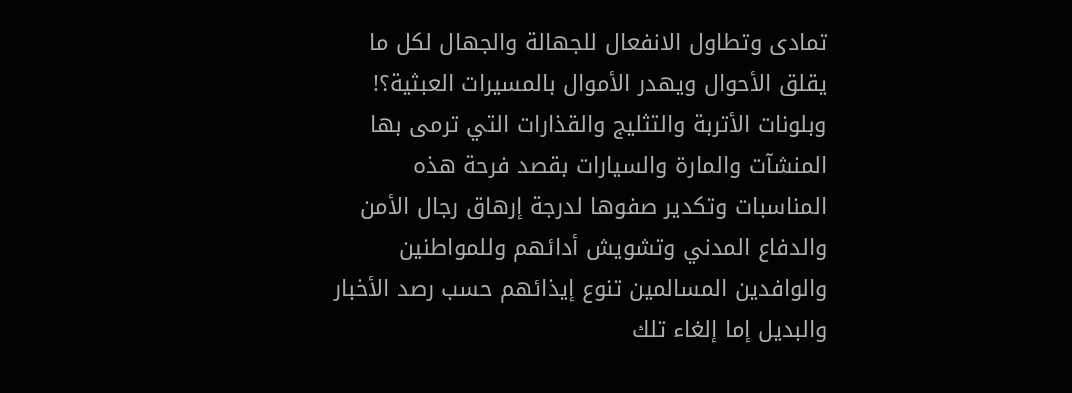تمادى وتطاول الانفعال للجهالة والجهال لكل ما يقلق الأحوال ويهدر الأموال بالمسيرات العبثية؟! وبلونات الأتربة والتثليج والقذارات التي ترمى بها المنشآت والمارة والسيارات بقصد فرحة هذه المناسبات وتكدير صفوها لدرجة إرهاق رجال الأمن والدفاع المدني وتشويش أدائهم وللمواطنين والوافدين المسالمين تنوع إيذائهم حسب رصد الأخبار والبديل إما إلغاء تلك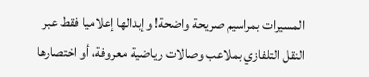المسيرات بمراسيم صريحة واضحة! وإبدالها إعلاميا فقط عبر النقل التلفازي بملاعب وصالات رياضية معروفة، أو اختصارها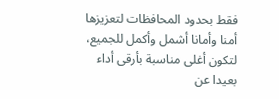فقط بحدود المحافظات لتعزيزها أمنا وأمانا أشمل وأكمل للجميع، لتكون أغلى مناسبة بأرقى أداء بعيدا عن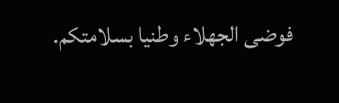فوضى الجهلاء وطنيا بسلامتكم.